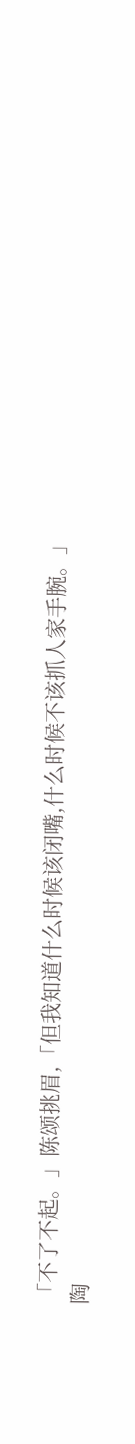「不了不起。」陈颂挑眉,「但我知道什么时候该闭嘴,什么时候不该抓人家手腕。」
陶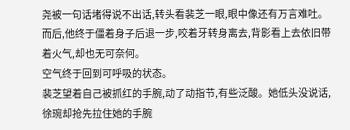尧被一句话堵得说不出话,转头看裴芝一眼,眼中像还有万言难吐。
而后,他终于僵着身子后退一步,咬着牙转身离去,背影看上去依旧带着火气,却也无可奈何。
空气终于回到可呼吸的状态。
裴芝望着自己被抓红的手腕,动了动指节,有些泛酸。她低头没说话,徐琬却抢先拉住她的手腕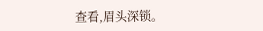查看,眉头深锁。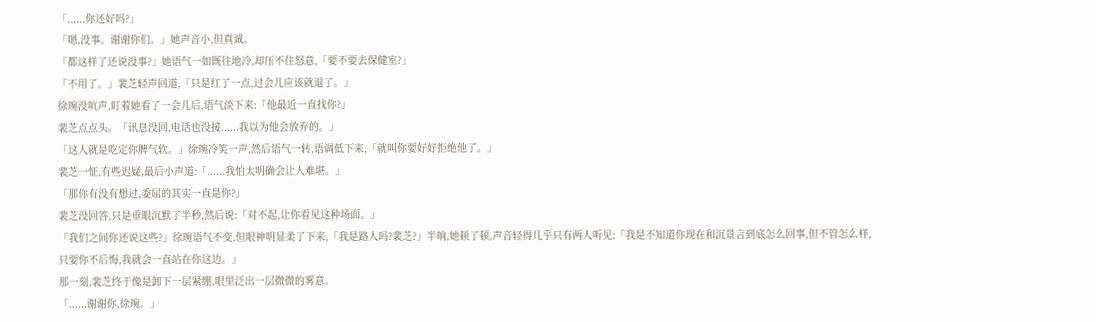「......你还好吗?」
「嗯,没事。谢谢你们。」她声音小,但真诚。
「都这样了还说没事?」她语气一如既往地冷,却压不住怒意,「要不要去保健室?」
「不用了。」裴芝轻声回道,「只是红了一点,过会儿应该就退了。」
徐琬没吭声,盯着她看了一会儿后,语气淡下来:「他最近一直找你?」
裴芝点点头。「讯息没回,电话也没接......我以为他会放弃的。」
「这人就是吃定你脾气软。」徐琬冷笑一声,然后语气一转,语调低下来,「就叫你要好好拒绝他了。」
裴芝一怔,有些迟疑,最后小声道:「......我怕太明确会让人难堪。」
「那你有没有想过,委屈的其实一直是你?」
裴芝没回答,只是垂眼沉默了半秒,然后说:「对不起,让你看见这种场面。」
「我们之间你还说这些?」徐琬语气不变,但眼神明显柔了下来,「我是路人吗?裴芝?」半晌,她顿了顿,声音轻得几乎只有两人听见:「我是不知道你现在和沉景言到底怎么回事,但不管怎么样,只要你不后悔,我就会一直站在你这边。」
那一刻,裴芝终于像是卸下一层紧绷,眼里泛出一层微微的雾意。
「......谢谢你,徐琬。」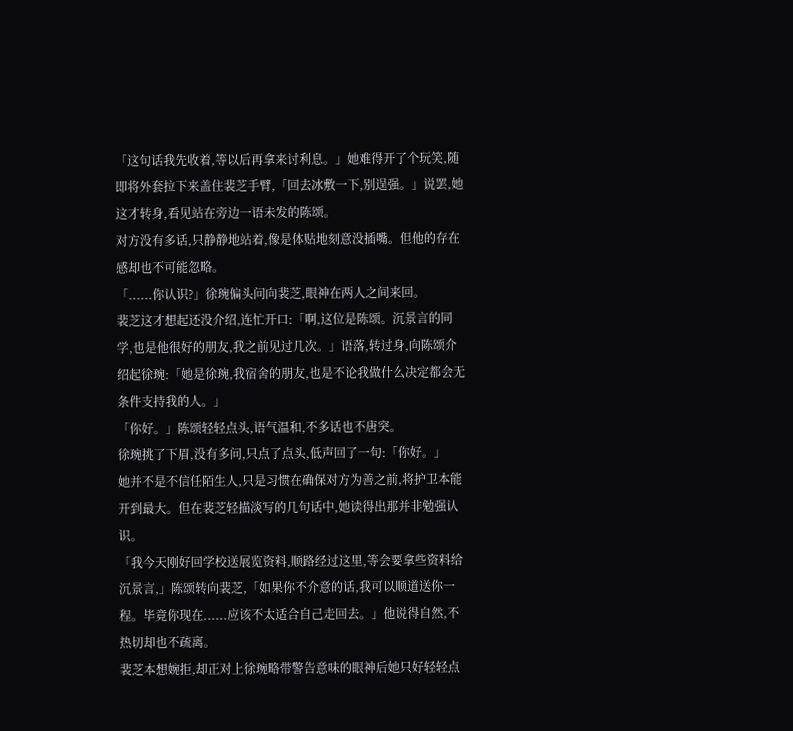「这句话我先收着,等以后再拿来讨利息。」她难得开了个玩笑,随即将外套拉下来盖住裴芝手臂,「回去冰敷一下,别逞强。」说罢,她这才转身,看见站在旁边一语未发的陈颂。
对方没有多话,只静静地站着,像是体贴地刻意没插嘴。但他的存在感却也不可能忽略。
「......你认识?」徐琬偏头问向裴芝,眼神在两人之间来回。
裴芝这才想起还没介绍,连忙开口:「啊,这位是陈颂。沉景言的同学,也是他很好的朋友,我之前见过几次。」语落,转过身,向陈颂介绍起徐琬:「她是徐琬,我宿舍的朋友,也是不论我做什么决定都会无条件支持我的人。」
「你好。」陈颂轻轻点头,语气温和,不多话也不唐突。
徐琬挑了下眉,没有多问,只点了点头,低声回了一句:「你好。」
她并不是不信任陌生人,只是习惯在确保对方为善之前,将护卫本能开到最大。但在裴芝轻描淡写的几句话中,她读得出那并非勉强认识。
「我今天刚好回学校送展览资料,顺路经过这里,等会要拿些资料给沉景言,」陈颂转向裴芝,「如果你不介意的话,我可以顺道送你一程。毕竟你现在......应该不太适合自己走回去。」他说得自然,不热切却也不疏离。
裴芝本想婉拒,却正对上徐琬略带警告意味的眼神后她只好轻轻点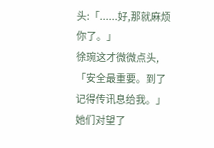头:「......好,那就麻烦你了。」
徐琬这才微微点头,「安全最重要。到了记得传讯息给我。」
她们对望了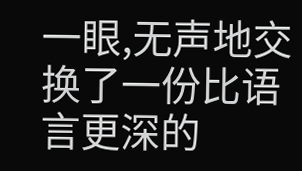一眼,无声地交换了一份比语言更深的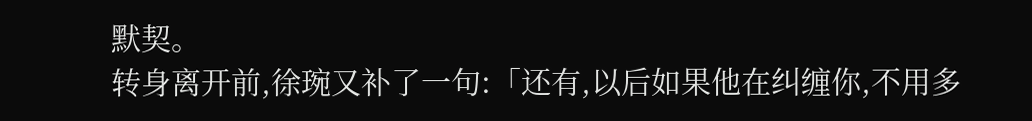默契。
转身离开前,徐琬又补了一句:「还有,以后如果他在纠缠你,不用多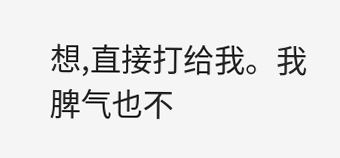想,直接打给我。我脾气也不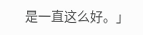是一直这么好。」